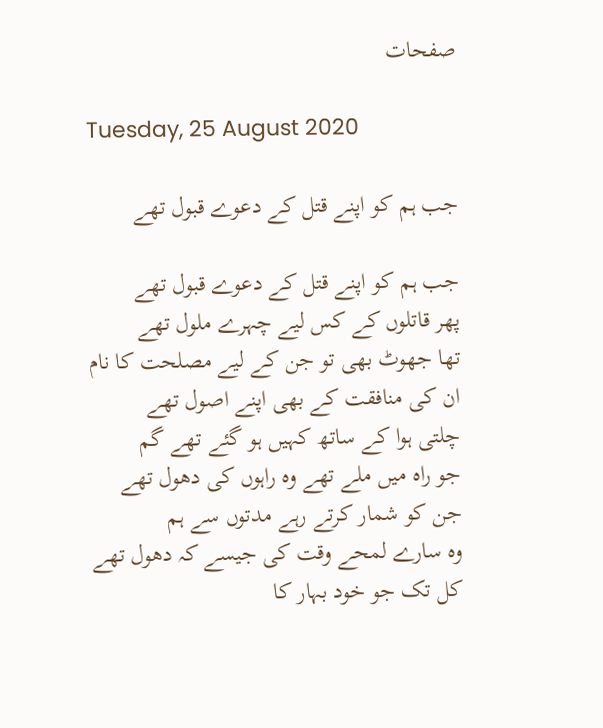صفحات

Tuesday, 25 August 2020

جب ہم کو اپنے قتل کے دعوے قبول تھے

جب ہم کو اپنے قتل کے دعوے قبول تھے
پھر قاتلوں کے کس لیے چہرے ملول تھے
تھا جھوٹ بھی تو جن کے لیے مصلحت کا نام
ان کی منافقت کے بھی اپنے اصول تھے
چلتی ہوا کے ساتھ کہیں ہو گئے تھے گم
جو راہ میں ملے تھے وہ راہوں کی دھول تھے
جن کو شمار کرتے رہے مدتوں سے ہم
وہ سارے لمحے وقت کی جیسے کہ دھول تھے
کل تک جو خود بہار کا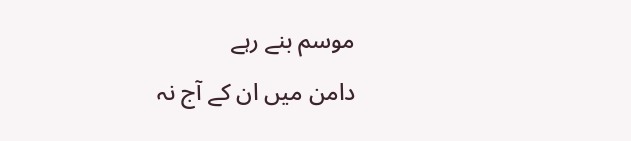موسم بنے رہے
دامن میں ان کے آج نہ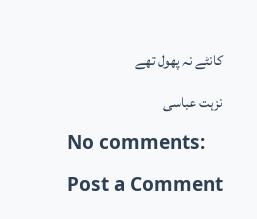کانٹے نہ پھول تھے

نزہت عباسی

No comments:

Post a Comment